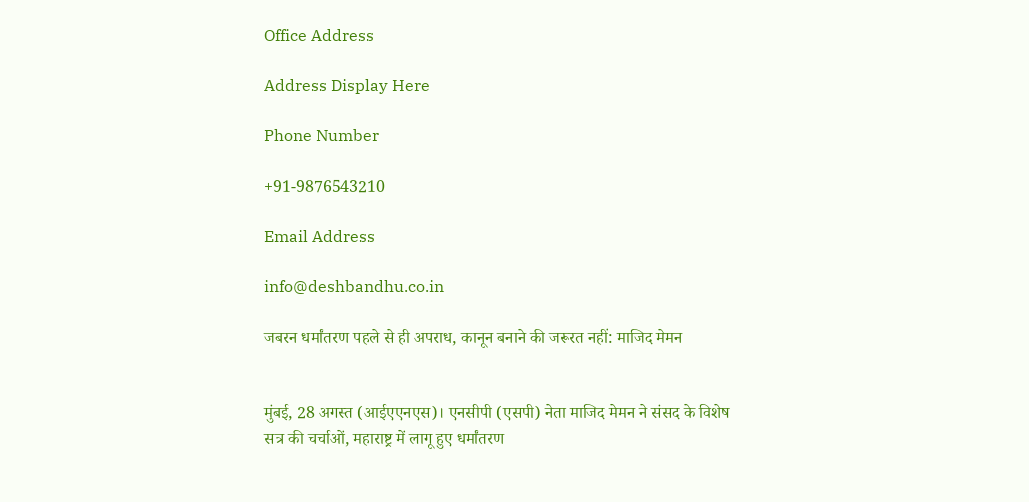Office Address

Address Display Here

Phone Number

+91-9876543210

Email Address

info@deshbandhu.co.in

जबरन धर्मांतरण पहले से ही अपराध, कानून बनाने की जरूरत नहीं: माजिद मेमन


मुंबई, 28 अगस्त (आईएएनएस)। एनसीपी (एसपी) नेता माजिद मेमन ने संसद के विशेष सत्र की चर्चाओं, महाराष्ट्र में लागू हुए धर्मांतरण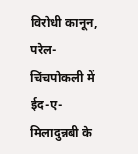विरोधी कानून, परेल-चिंचपोकली में ईद-ए-मिलादुन्नबी के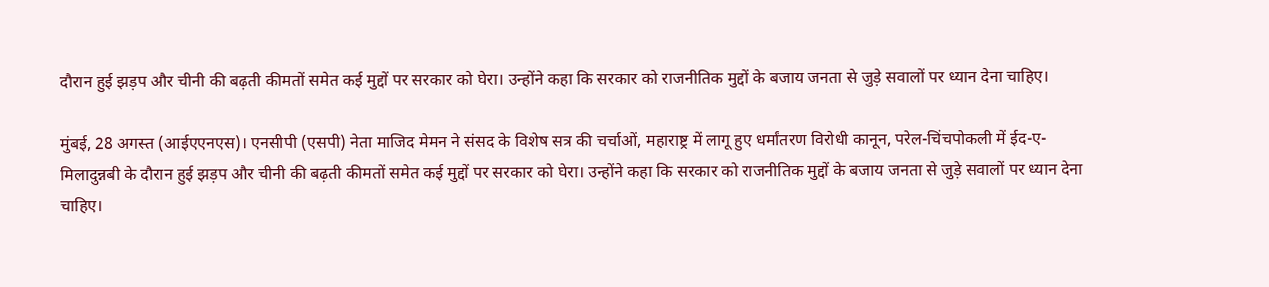दौरान हुई झड़प और चीनी की बढ़ती कीमतों समेत कई मुद्दों पर सरकार को घेरा। उन्होंने कहा कि सरकार को राजनीतिक मुद्दों के बजाय जनता से जुड़े सवालों पर ध्यान देना चाहिए।

मुंबई, 28 अगस्त (आईएएनएस)। एनसीपी (एसपी) नेता माजिद मेमन ने संसद के विशेष सत्र की चर्चाओं, महाराष्ट्र में लागू हुए धर्मांतरण विरोधी कानून, परेल-चिंचपोकली में ईद-ए-मिलादुन्नबी के दौरान हुई झड़प और चीनी की बढ़ती कीमतों समेत कई मुद्दों पर सरकार को घेरा। उन्होंने कहा कि सरकार को राजनीतिक मुद्दों के बजाय जनता से जुड़े सवालों पर ध्यान देना चाहिए।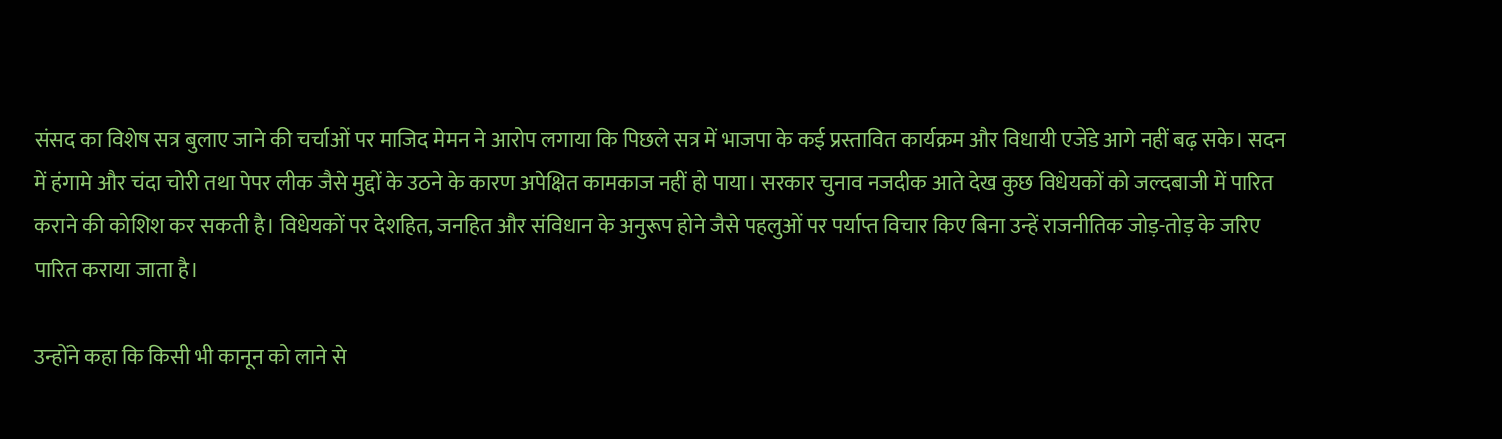संसद का विशेष सत्र बुलाए जाने की चर्चाओं पर माजिद मेमन ने आरोप लगाया कि पिछले सत्र में भाजपा के कई प्रस्तावित कार्यक्रम और विधायी एजेंडे आगे नहीं बढ़ सके। सदन में हंगामे और चंदा चोरी तथा पेपर लीक जैसे मुद्दों के उठने के कारण अपेक्षित कामकाज नहीं हो पाया। सरकार चुनाव नजदीक आते देख कुछ विधेयकों को जल्दबाजी में पारित कराने की कोशिश कर सकती है। विधेयकों पर देशहित, जनहित और संविधान के अनुरूप होने जैसे पहलुओं पर पर्याप्त विचार किए बिना उन्हें राजनीतिक जोड़-तोड़ के जरिए पारित कराया जाता है।

उन्होंने कहा कि किसी भी कानून को लाने से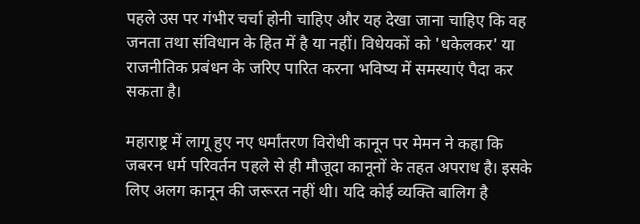पहले उस पर गंभीर चर्चा होनी चाहिए और यह देखा जाना चाहिए कि वह जनता तथा संविधान के हित में है या नहीं। विधेयकों को 'धकेलकर' या राजनीतिक प्रबंधन के जरिए पारित करना भविष्य में समस्याएं पैदा कर सकता है।

महाराष्ट्र में लागू हुए नए धर्मांतरण विरोधी कानून पर मेमन ने कहा कि जबरन धर्म परिवर्तन पहले से ही मौजूदा कानूनों के तहत अपराध है। इसके लिए अलग कानून की जरूरत नहीं थी। यदि कोई व्यक्ति बालिग है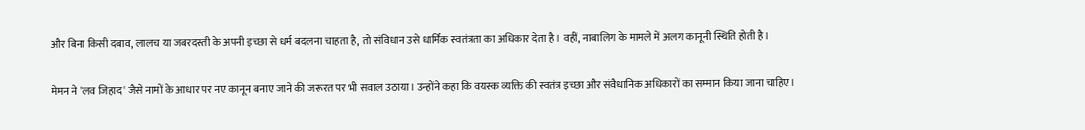और बिना किसी दबाव, लालच या जबरदस्ती के अपनी इच्छा से धर्म बदलना चाहता है, तो संविधान उसे धार्मिक स्वतंत्रता का अधिकार देता है। वहीं, नाबालिग के मामले में अलग कानूनी स्थिति होती है।

मेमन ने 'लव जिहाद' जैसे नामों के आधार पर नए कानून बनाए जाने की जरूरत पर भी सवाल उठाया। उन्होंने कहा कि वयस्क व्यक्ति की स्वतंत्र इच्छा और संवैधानिक अधिकारों का सम्मान किया जाना चाहिए।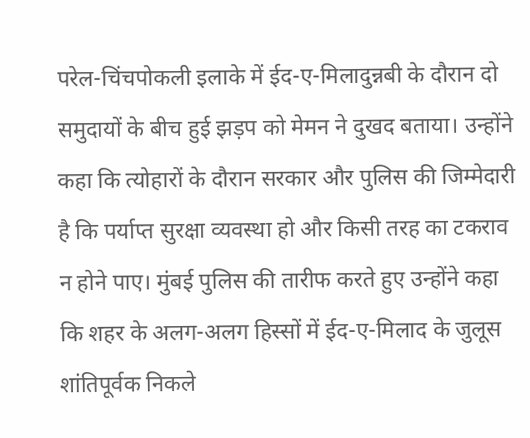परेल-चिंचपोकली इलाके में ईद-ए-मिलादुन्नबी के दौरान दो समुदायों के बीच हुई झड़प को मेमन ने दुखद बताया। उन्होंने कहा कि त्योहारों के दौरान सरकार और पुलिस की जिम्मेदारी है कि पर्याप्त सुरक्षा व्यवस्था हो और किसी तरह का टकराव न होने पाए। मुंबई पुलिस की तारीफ करते हुए उन्होंने कहा कि शहर के अलग-अलग हिस्सों में ईद-ए-मिलाद के जुलूस शांतिपूर्वक निकले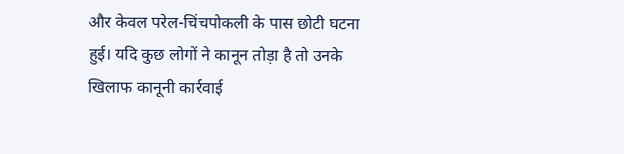और केवल परेल-चिंचपोकली के पास छोटी घटना हुई। यदि कुछ लोगों ने कानून तोड़ा है तो उनके खिलाफ कानूनी कार्रवाई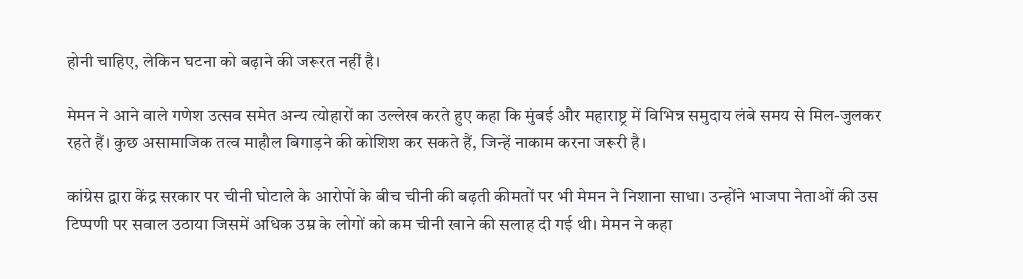होनी चाहिए, लेकिन घटना को बढ़ाने की जरूरत नहीं है।

मेमन ने आने वाले गणेश उत्सव समेत अन्य त्योहारों का उल्लेख करते हुए कहा कि मुंबई और महाराष्ट्र में विभिन्न समुदाय लंबे समय से मिल-जुलकर रहते हैं। कुछ असामाजिक तत्व माहौल बिगाड़ने की कोशिश कर सकते हैं, जिन्हें नाकाम करना जरूरी है।

कांग्रेस द्वारा केंद्र सरकार पर चीनी घोटाले के आरोपों के बीच चीनी की बढ़ती कीमतों पर भी मेमन ने निशाना साधा। उन्होंने भाजपा नेताओं की उस टिप्पणी पर सवाल उठाया जिसमें अधिक उम्र के लोगों को कम चीनी खाने की सलाह दी गई थी। मेमन ने कहा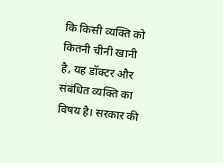कि किसी व्यक्ति को कितनी चीनी खानी है, यह डॉक्टर और संबंधित व्यक्ति का विषय है। सरकार की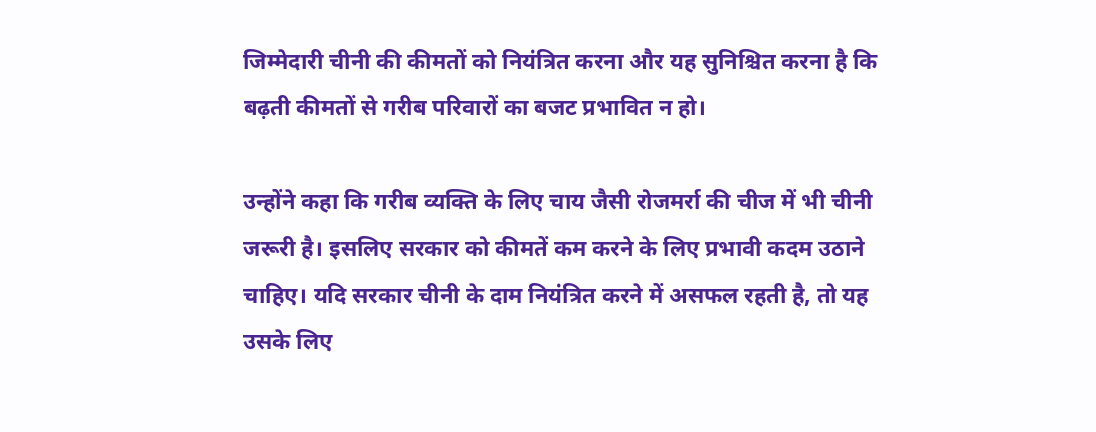जिम्मेदारी चीनी की कीमतों को नियंत्रित करना और यह सुनिश्चित करना है कि बढ़ती कीमतों से गरीब परिवारों का बजट प्रभावित न हो।

उन्होंने कहा कि गरीब व्यक्ति के लिए चाय जैसी रोजमर्रा की चीज में भी चीनी जरूरी है। इसलिए सरकार को कीमतें कम करने के लिए प्रभावी कदम उठाने चाहिए। यदि सरकार चीनी के दाम नियंत्रित करने में असफल रहती है, तो यह उसके लिए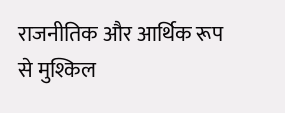राजनीतिक और आर्थिक रूप से मुश्किल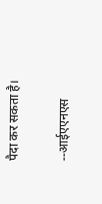पैदा कर सकता है।

--आईएएनएस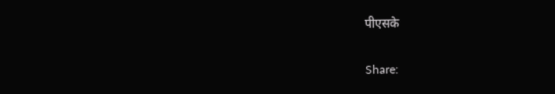पीएसके

Share: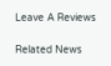Leave A Reviews

Related News